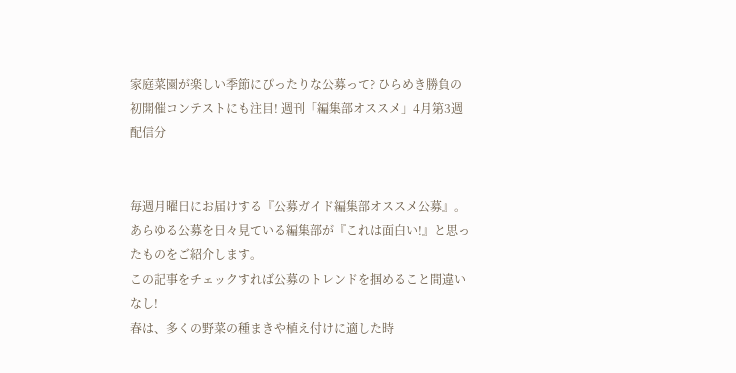家庭菜園が楽しい季節にぴったりな公募って? ひらめき勝負の初開催コンテストにも注目! 週刊「編集部オススメ」4月第3週配信分


毎週月曜日にお届けする『公募ガイド編集部オススメ公募』。
あらゆる公募を日々見ている編集部が『これは面白い!』と思ったものをご紹介します。
この記事をチェックすれば公募のトレンドを掴めること間違いなし!
春は、多くの野菜の種まきや植え付けに適した時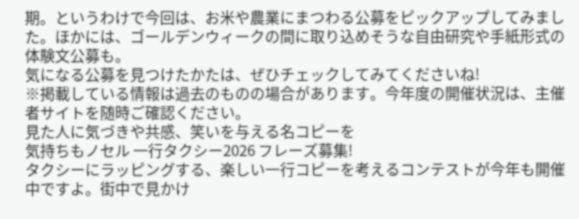期。というわけで今回は、お米や農業にまつわる公募をピックアップしてみました。ほかには、ゴールデンウィークの間に取り込めそうな自由研究や手紙形式の体験文公募も。
気になる公募を見つけたかたは、ぜひチェックしてみてくださいね!
※掲載している情報は過去のものの場合があります。今年度の開催状況は、主催者サイトを随時ご確認ください。
見た人に気づきや共感、笑いを与える名コピーを
気持ちもノセル 一行タクシー2026 フレーズ募集!
タクシーにラッピングする、楽しい一行コピーを考えるコンテストが今年も開催中ですよ。街中で見かけ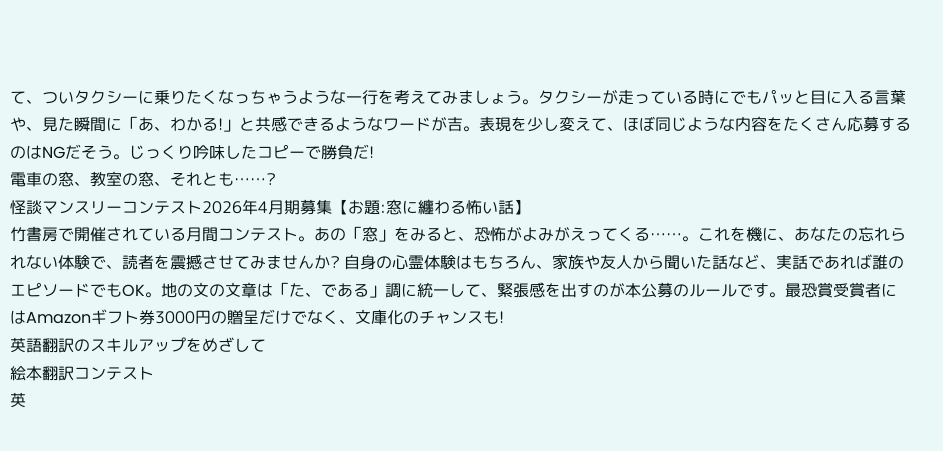て、ついタクシーに乗りたくなっちゃうような一行を考えてみましょう。タクシーが走っている時にでもパッと目に入る言葉や、見た瞬間に「あ、わかる!」と共感できるようなワードが吉。表現を少し変えて、ほぼ同じような内容をたくさん応募するのはNGだそう。じっくり吟味したコピーで勝負だ!
電車の窓、教室の窓、それとも……?
怪談マンスリーコンテスト2026年4月期募集【お題:窓に纏わる怖い話】
竹書房で開催されている月間コンテスト。あの「窓」をみると、恐怖がよみがえってくる……。これを機に、あなたの忘れられない体験で、読者を震撼させてみませんか? 自身の心霊体験はもちろん、家族や友人から聞いた話など、実話であれば誰のエピソードでもOK。地の文の文章は「た、である」調に統一して、緊張感を出すのが本公募のルールです。最恐賞受賞者にはAmazonギフト券3000円の贈呈だけでなく、文庫化のチャンスも!
英語翻訳のスキルアップをめざして
絵本翻訳コンテスト
英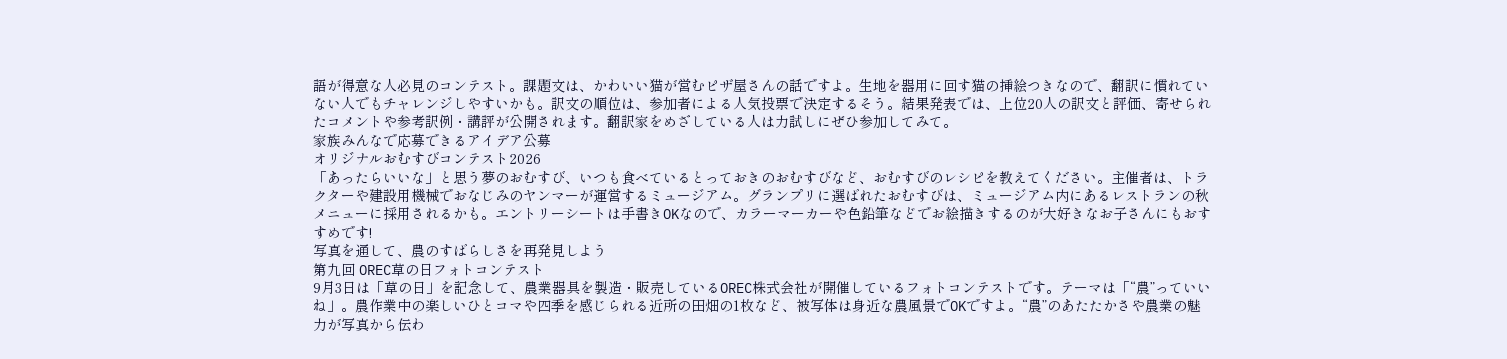語が得意な人必見のコンテスト。課題文は、かわいい猫が営むピザ屋さんの話ですよ。生地を器用に回す猫の挿絵つきなので、翻訳に慣れていない人でもチャレンジしやすいかも。訳文の順位は、参加者による人気投票で決定するそう。結果発表では、上位20人の訳文と評価、寄せられたコメントや参考訳例・講評が公開されます。翻訳家をめざしている人は力試しにぜひ参加してみて。
家族みんなで応募できるアイデア公募
オリジナルおむすびコンテスト2026
「あったらいいな」と思う夢のおむすび、いつも食べているとっておきのおむすびなど、おむすびのレシピを教えてください。主催者は、トラクターや建設用機械でおなじみのヤンマーが運営するミュージアム。グランプリに選ばれたおむすびは、ミュージアム内にあるレストランの秋メニューに採用されるかも。エントリーシートは手書きOKなので、カラーマーカーや色鉛筆などでお絵描きするのが大好きなお子さんにもおすすめです!
写真を通して、農のすばらしさを再発見しよう
第九回 OREC草の日フォトコンテスト
9月3日は「草の日」を記念して、農業器具を製造・販売しているOREC株式会社が開催しているフォトコンテストです。テーマは「“農”っていいね」。農作業中の楽しいひとコマや四季を感じられる近所の田畑の1枚など、被写体は身近な農風景でOKですよ。“農”のあたたかさや農業の魅力が写真から伝わ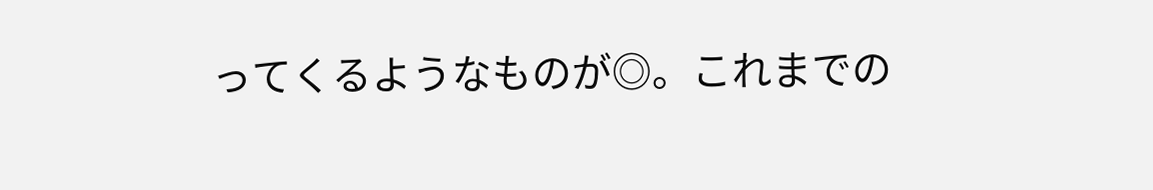ってくるようなものが◎。これまでの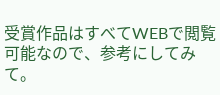受賞作品はすべてWEBで閲覧可能なので、参考にしてみて。